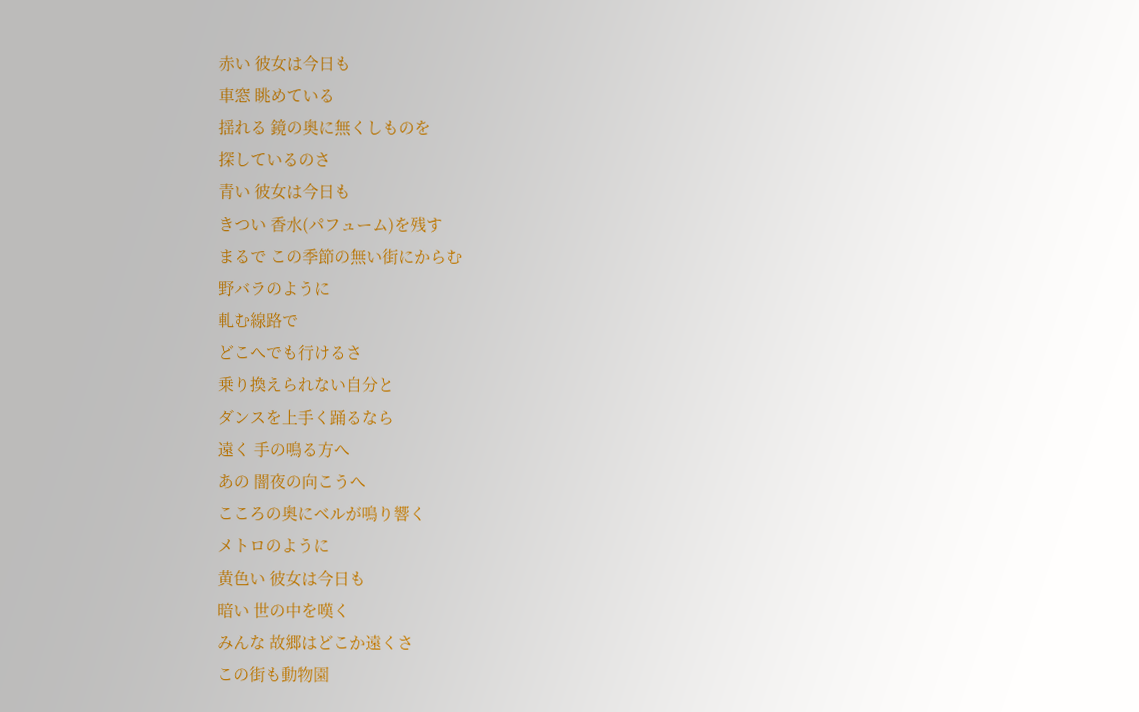赤い 彼女は今日も
車窓 眺めている
揺れる 鏡の奥に無くしものを
探しているのさ
青い 彼女は今日も
きつい 香水(パフューム)を残す
まるで この季節の無い街にからむ
野バラのように
軋む線路で
どこへでも行けるさ
乗り換えられない自分と
ダンスを上手く踊るなら
遠く 手の鳴る方へ
あの 闇夜の向こうへ
こころの奥にベルが鳴り響く
メトロのように
黄色い 彼女は今日も
暗い 世の中を嘆く
みんな 故郷はどこか遠くさ
この街も動物園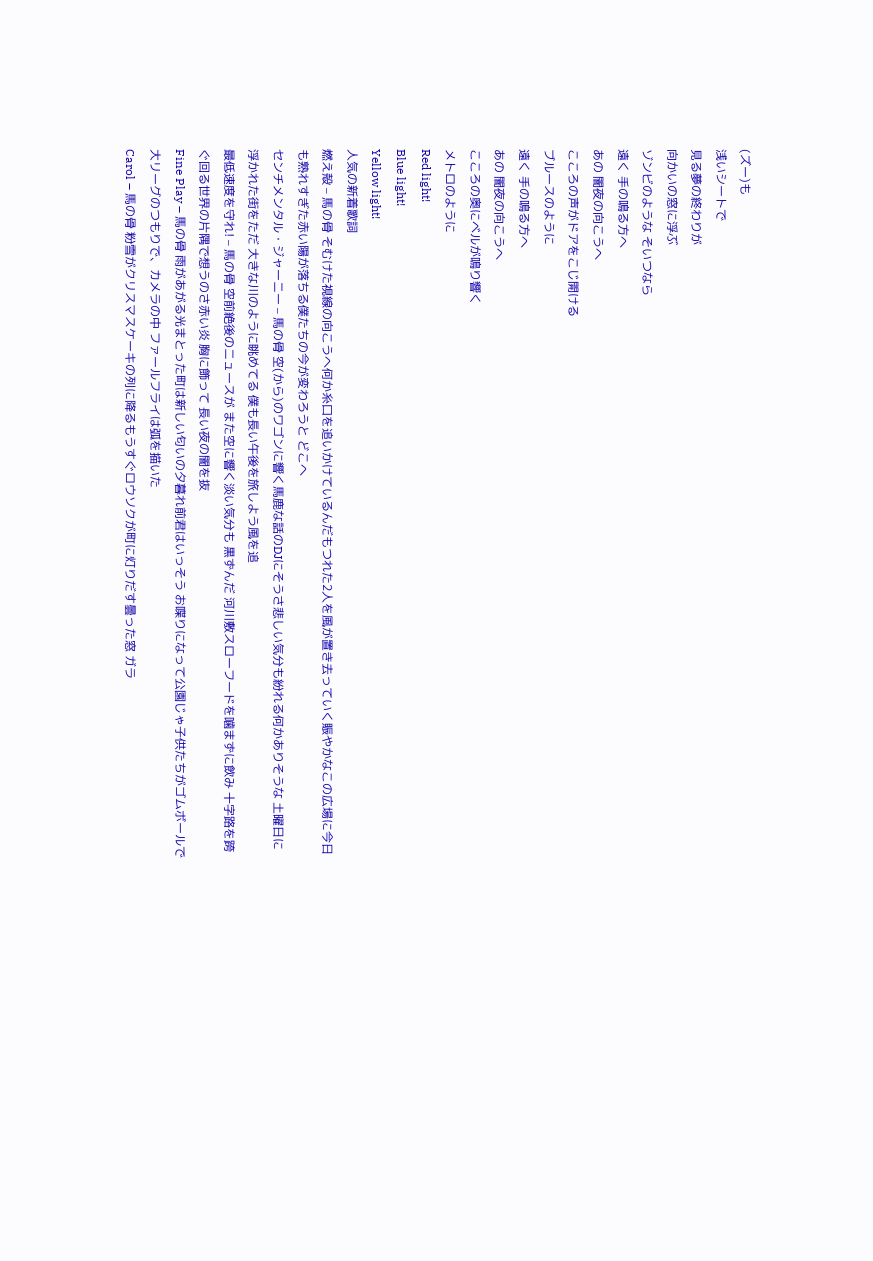(ズー)も
浅いシートで
見る夢の終わりが
向かいの窓に浮ぶ
ゾンビのような そいつなら
遠く 手の鳴る方へ
あの 闇夜の向こうへ
こころの声がドアをこじ開ける
ブルースのように
遠く 手の鳴る方へ
あの 闇夜の向こうへ
こころの奥にベルが鳴り響く
メトロのように
Red light!
Blue light!
Yellow light!
人気の新着歌詞
燃え殻 – 馬の骨 そむけた視線の向こうへ何か糸口を追いかけているんだもつれた2人を風が置き去っていく賑やかなこの広場に今日も熟れすぎた赤い陽が落ちる僕たちの今が変わろうと どこへ
センチメンタル・ジャーニー – 馬の骨 空(から)のワゴンに響く馬鹿な話のDJにそうさ悲しい気分も紛れる何かありそうな 土曜日に浮かれた街をただ 大きな川のように眺めてる 僕も長い午後を旅しよう風を追
最低速度を守れ! – 馬の骨 空前絶後のニュースが また空に響く淡い気分も 黒ずんだ 河川敷スローフードを噛まずに飲み 十字路を跨ぐ回る世界の片隅で想うのさ赤い炎 胸に飾って 長い夜の闇を抜
Fine Play – 馬の骨 雨があがる光まとった町は新しい匂いの夕暮れ前君はいっそう お喋りになって公園じゃ子供たちがゴムボールで大リーグのつもりで、カメラの中 ファールフライは弧を描いた
Carol – 馬の骨 粉雪がクリスマスケーキの列に降るもうすぐロウソクが町に灯りだす曇った窓 ガラ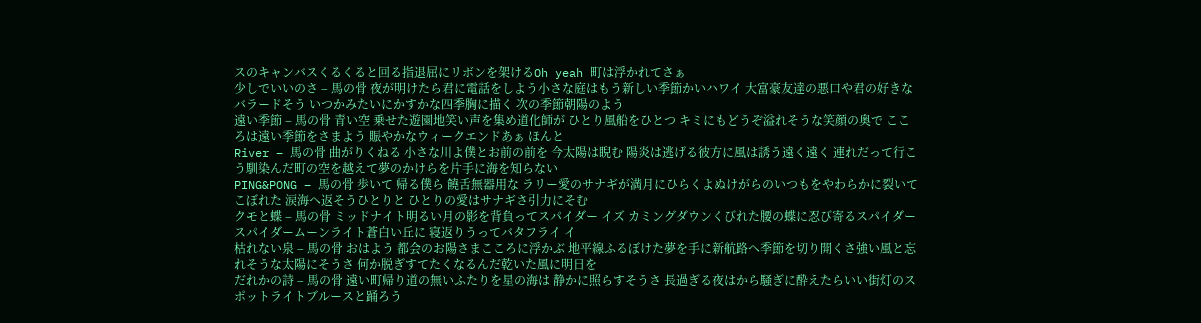スのキャンバスくるくると回る指退屈にリボンを架けるOh yeah 町は浮かれてさぁ
少しでいいのさ – 馬の骨 夜が明けたら君に電話をしよう小さな庭はもう新しい季節かいハワイ 大富豪友達の悪口や君の好きなバラードそう いつかみたいにかすかな四季胸に描く 次の季節朝陽のよう
遠い季節 – 馬の骨 青い空 乗せた遊園地笑い声を集め道化師が ひとり風船をひとつ キミにもどうぞ溢れそうな笑顔の奥で こころは遠い季節をさまよう 賑やかなウィークエンドあぁ ほんと
River – 馬の骨 曲がりくねる 小さな川よ僕とお前の前を 今太陽は睨む 陽炎は逃げる彼方に風は誘う遠く遠く 連れだって行こう馴染んだ町の空を越えて夢のかけらを片手に海を知らない
PING&PONG – 馬の骨 歩いて 帰る僕ら 饒舌無器用な ラリー愛のサナギが満月にひらくよぬけがらのいつもをやわらかに裂いてこぼれた 涙海へ返そうひとりと ひとりの愛はサナギさ引力にそむ
クモと蝶 – 馬の骨 ミッドナイト明るい月の影を背負ってスパイダー イズ カミングダウンくびれた腰の蝶に忍び寄るスパイダースパイダームーンライト蒼白い丘に 寝返りうってバタフライ イ
枯れない泉 – 馬の骨 おはよう 都会のお陽さまこころに浮かぶ 地平線ふるぼけた夢を手に新航路へ季節を切り開くさ強い風と忘れそうな太陽にそうさ 何か脱ぎすてたくなるんだ乾いた風に明日を
だれかの詩 – 馬の骨 遠い町帰り道の無いふたりを星の海は 静かに照らすそうさ 長過ぎる夜はから騒ぎに酔えたらいい街灯のスポットライトブルースと踊ろう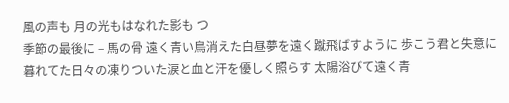風の声も 月の光もはなれた影も つ
季節の最後に – 馬の骨 遠く青い鳥消えた白昼夢を遠く蹴飛ばすように 歩こう君と失意に暮れてた日々の凍りついた涙と血と汗を優しく照らす 太陽浴びて遠く青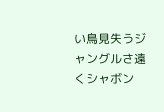い鳥見失うジャングルさ遠くシャボン